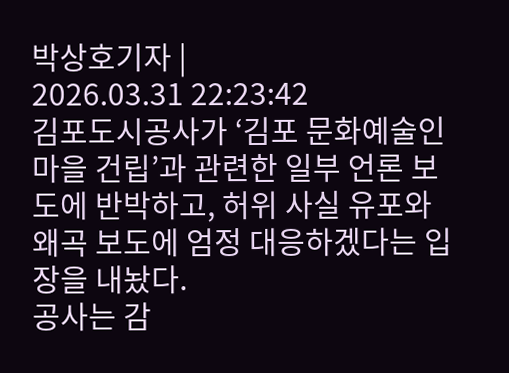박상호기자 |
2026.03.31 22:23:42
김포도시공사가 ‘김포 문화예술인 마을 건립’과 관련한 일부 언론 보도에 반박하고, 허위 사실 유포와 왜곡 보도에 엄정 대응하겠다는 입장을 내놨다.
공사는 감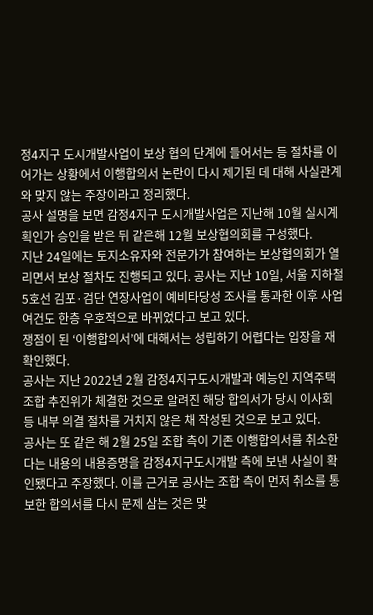정4지구 도시개발사업이 보상 협의 단계에 들어서는 등 절차를 이어가는 상황에서 이행합의서 논란이 다시 제기된 데 대해 사실관계와 맞지 않는 주장이라고 정리했다.
공사 설명을 보면 감정4지구 도시개발사업은 지난해 10월 실시계획인가 승인을 받은 뒤 같은해 12월 보상협의회를 구성했다.
지난 24일에는 토지소유자와 전문가가 참여하는 보상협의회가 열리면서 보상 절차도 진행되고 있다. 공사는 지난 10일, 서울 지하철 5호선 김포·검단 연장사업이 예비타당성 조사를 통과한 이후 사업 여건도 한층 우호적으로 바뀌었다고 보고 있다.
쟁점이 된 ‘이행합의서’에 대해서는 성립하기 어렵다는 입장을 재확인했다.
공사는 지난 2022년 2월 감정4지구도시개발과 예능인 지역주택조합 추진위가 체결한 것으로 알려진 해당 합의서가 당시 이사회 등 내부 의결 절차를 거치지 않은 채 작성된 것으로 보고 있다.
공사는 또 같은 해 2월 25일 조합 측이 기존 이행합의서를 취소한다는 내용의 내용증명을 감정4지구도시개발 측에 보낸 사실이 확인됐다고 주장했다. 이를 근거로 공사는 조합 측이 먼저 취소를 통보한 합의서를 다시 문제 삼는 것은 맞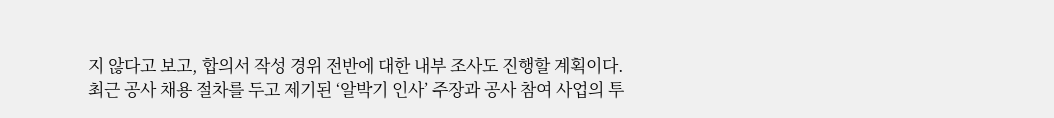지 않다고 보고, 합의서 작성 경위 전반에 대한 내부 조사도 진행할 계획이다.
최근 공사 채용 절차를 두고 제기된 ‘알박기 인사’ 주장과 공사 참여 사업의 투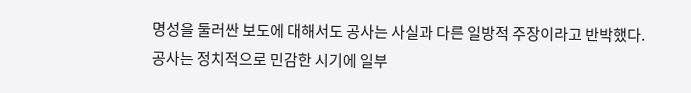명성을 둘러싼 보도에 대해서도 공사는 사실과 다른 일방적 주장이라고 반박했다.
공사는 정치적으로 민감한 시기에 일부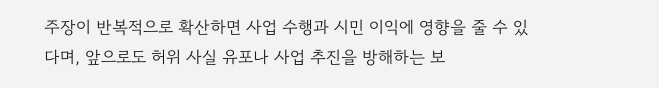주장이 반복적으로 확산하면 사업 수행과 시민 이익에 영향을 줄 수 있다며, 앞으로도 허위 사실 유포나 사업 추진을 방해하는 보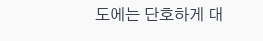도에는 단호하게 대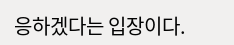응하겠다는 입장이다.